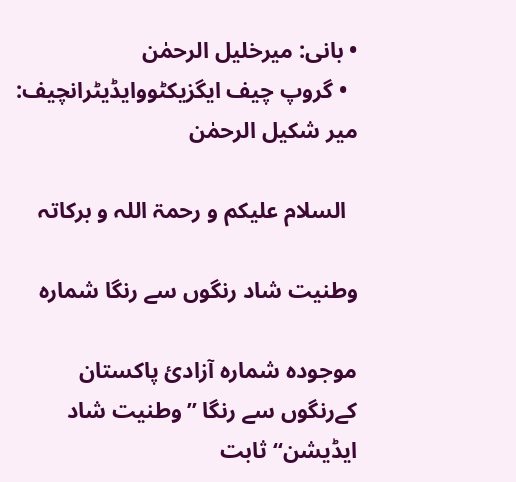• بانی: میرخلیل الرحمٰن
  • گروپ چیف ایگزیکٹووایڈیٹرانچیف: میر شکیل الرحمٰن

  السلام علیکم و رحمۃ اللہ و برکاتہ

وطنیت شاد رنگوں سے رنگا شمارہ

موجودہ شمارہ آزادیٔ پاکستان کےرنگوں سے رنگا ’’وطنیت شاد ایڈیشن‘‘ ثابت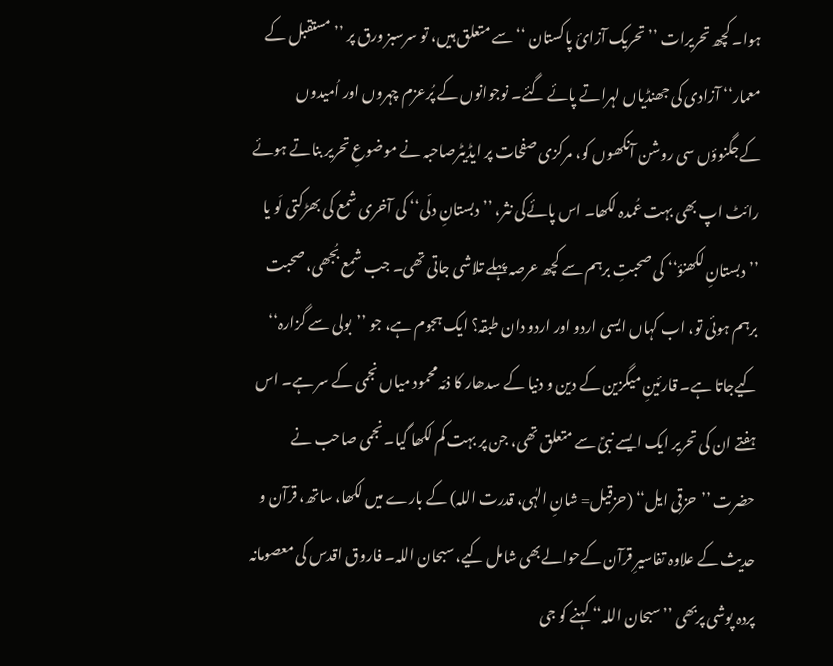ہوا۔ کچھ تحریرات ’’تحریک آزایٔ پاکستان ‘‘ سے متعلق ہیں، تو سرسبز ورق پر ’’مستقبل کے معمار‘‘ آزادی کی جھنڈیاں لہراتے پائے گئے۔ نوجوانوں کے پُرعزم چہروں اور اُمیدوں کےجگنوؤں سی روشن آنکھوں کو، مرکزی صفحات پر ایڈیٹرصاحبہ نے موضوعِ تحریر بناتے ہوئے رائٹ اپ بھی بہت عُمدہ لکھا۔ اس پائےکی نثر، ’’دبستانِ دلّی‘‘ کی آخری شمع کی بھڑکتی لَو یا ’’دبستانِ لکھنؤ‘‘ کی صحبتِ برہم سے کچھ عرصہ پہلے تلاشی جاتی تھی۔ جب شمع بُجھی، صحبت برہم ہوئی تو، اب کہاں ایسی اردو اور اردو دان طبقہ؟ ایک ہجوم ہے، جو ’’بولی سے گزارہ‘‘ کیےجاتا ہے۔ قارئینِ میگزین کے دین و دنیا کے سدھار کا ذمّہ محمود میاں نجمی کے سر ہے۔ اس ہفتے ان کی تحریر ایک ایسے نبیؑ سے متعلق تھی، جن پر بہت کم لکھا گیا۔ نجمی صاحب نے حضرت ’’حزقی ایل‘‘ (حزقیل= شانِ الہٰی، قدرت اللہ) کے بارے میں لکھا، ساتھ، قرآن و حدیث کے علاوہ تفاسیرِ قرآن کےحوالےبھی شامل کیے، سبحان اللہ۔ فاروق اقدس کی معصومانہ پردہ پوشی پربھی ’’سبحان اللہ‘‘ کہنے کو جی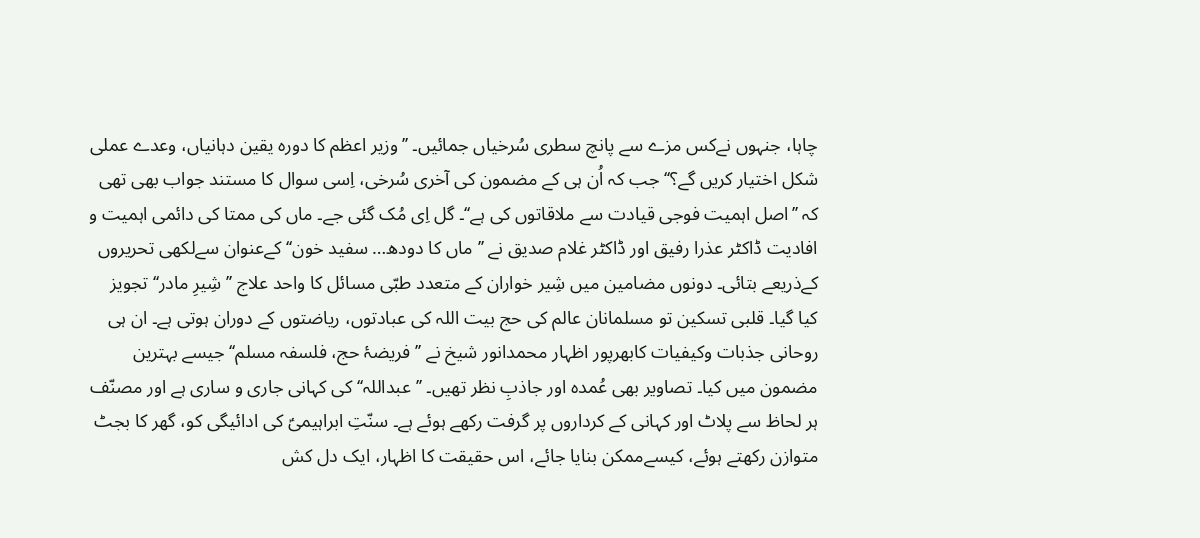چاہا، جنہوں نےکس مزے سے پانچ سطری سُرخیاں جمائیں۔ ’’وزیر اعظم کا دورہ یقین دہانیاں، وعدے عملی شکل اختیار کریں گے؟‘‘ جب کہ اُن ہی کے مضمون کی آخری سُرخی، اِسی سوال کا مستند جواب بھی تھی کہ ’’اصل اہمیت فوجی قیادت سے ملاقاتوں کی ہے‘‘۔ گل اِی مُک گئی جے۔ ماں کی ممتا کی دائمی اہمیت و افادیت ڈاکٹر عذرا رفیق اور ڈاکٹر غلام صدیق نے ’’ماں کا دودھ… سفید خون‘‘ کےعنوان سےلکھی تحریروں کےذریعے بتائی۔ دونوں مضامین میں شِیر خواران کے متعدد طبّی مسائل کا واحد علاج ’’شِیرِ مادر‘‘ تجویز کیا گیا۔ قلبی تسکین تو مسلمانان عالم کی حج بیت اللہ کی عبادتوں، ریاضتوں کے دوران ہوتی ہے۔ ان ہی روحانی جذبات وکیفیات کابھرپور اظہار محمدانور شیخ نے ’’فریضۂ حج، فلسفہ مسلم‘‘ جیسے بہترین مضمون میں کیا۔ تصاویر بھی عُمدہ اور جاذبِ نظر تھیں۔ ’’عبداللہ‘‘ کی کہانی جاری و ساری ہے اور مصنّف ہر لحاظ سے پلاٹ اور کہانی کے کرداروں پر گرفت رکھے ہوئے ہے۔ سنّتِ ابراہیمیؑ کی ادائیگی کو، گھر کا بجٹ متوازن رکھتے ہوئے، کیسےممکن بنایا جائے، اس حقیقت کا اظہار، ایک دل کش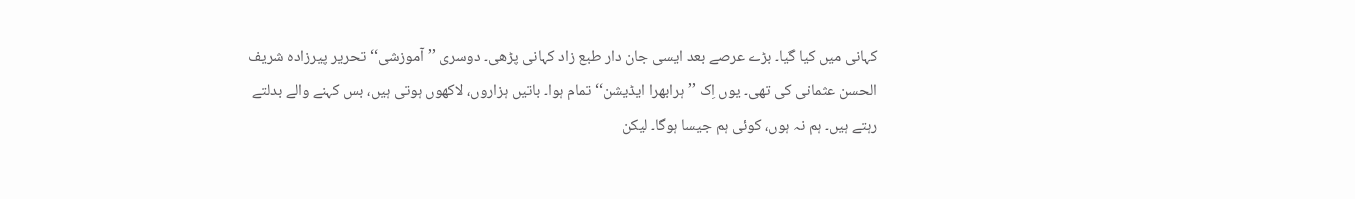کہانی میں کیا گیا۔ بڑے عرصے بعد ایسی جان دار طبع زاد کہانی پڑھی۔ دوسری ’’آموزشی‘‘ تحریر پیرزادہ شریف الحسن عثمانی کی تھی۔ یوں اِک ’’ہرابھرا ایڈیشن‘‘ تمام ہوا۔ باتیں ہزاروں، لاکھوں ہوتی ہیں، بس کہنے والے بدلتے رہتے ہیں۔ ہم نہ ہوں، کوئی ہم جیسا ہوگا۔ لیکن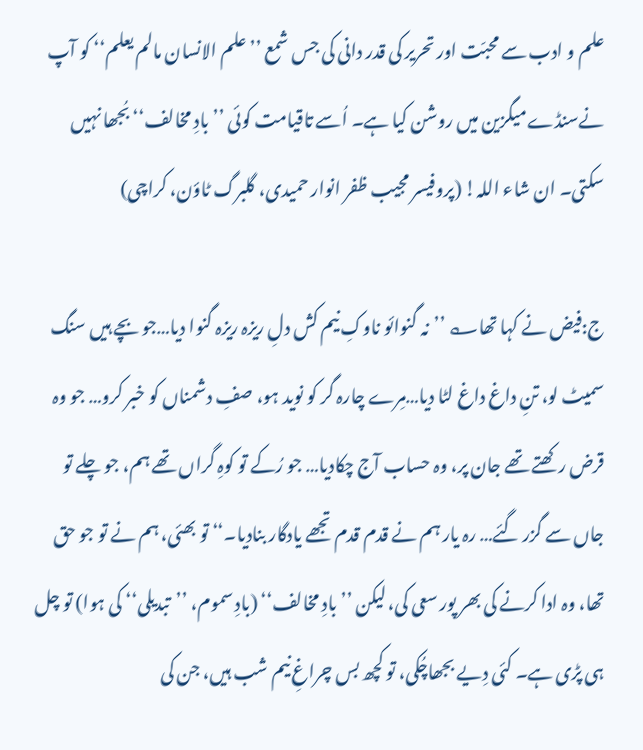علم و ادب سے محبّت اور تحریر کی قدر دانی کی جس شمع ’’علم الانسان مالم یعلم‘‘ کو آپ نےسنڈے میگزین میں روشن کیا ہے۔ اُسے تاقیامت کوئی ’’بادِ مخالف‘‘ بُجھا نہیں سکتی۔ ان شاء اللہ! (پروفیسر مجیب ظفر انوار حمیدی، گلبرگ ٹاؤن، کراچی)

ج:فیض نے کہا تھا؎ ’’نہ گنوائو ناوکِ نیم کش دلِ ریزہ ریزہ گنوا دیا…جو بچے ہیں سنگ سمیٹ لو، تنِ داغ داغ لٹا دیا…مِرے چارہ گر کو نوید ہو، صفِ دشمناں کو خبر کرو… جو وہ قرض رکھتے تھے جان پر، وہ حساب آج چکادیا… جو رُکے تو کوہِ گراں تھے ہم، جو چلے تو جاں سے گزر گئے… رہ یار ہم نے قدم قدم تجھے یادگار بنادیا۔‘‘ تو بھئی، ہم نے تو جو حق تھا، وہ ادا کرنے کی بھر پور سعی کی، لیکن ’’بادِ مخالف‘‘ (بادِ سموم، ’’تبدیلی‘‘ کی ہوا) تو چل ہی پڑی ہے۔ کئی دِیے بجھاچُکی، تو کچھ بس چراغِ نیم شب ہیں، جن کی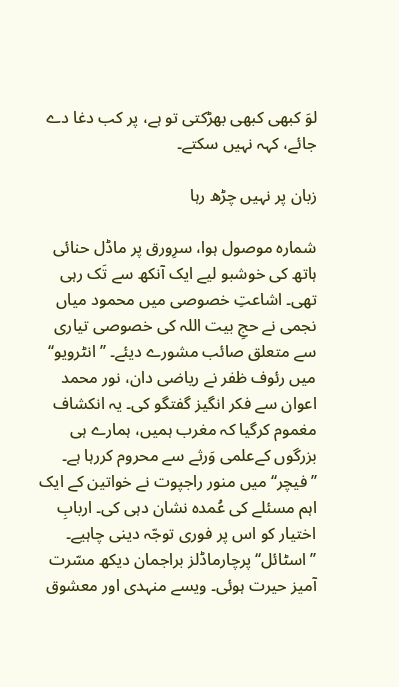لوَ کبھی کبھی بھڑکتی تو ہے، پر کب دغا دے جائے، کہہ نہیں سکتے۔

زبان پر نہیں چڑھ رہا

شمارہ موصول ہوا، سرِورق پر ماڈل حنائی ہاتھ کی خوشبو لیے ایک آنکھ سے تَک رہی تھی۔ اشاعتِ خصوصی میں محمود میاں نجمی نے حجِ بیت اللہ کی خصوصی تیاری سے متعلق صائب مشورے دیئے۔ ’’انٹرویو‘‘ میں رئوف ظفر نے ریاضی دان، نور محمد اعوان سے فکر انگیز گفتگو کی۔ یہ انکشاف مغموم کرگیا کہ مغرب ہمیں، ہمارے ہی بزرگوں کےعلمی وَرثے سے محروم کررہا ہے۔ ’’فیچر‘‘ میں منور راجپوت نے خواتین کے ایک اہم مسئلے کی عُمدہ نشان دہی کی۔ اربابِ اختیار کو اس پر فوری توجّہ دینی چاہیے۔ ’’اسٹائل‘‘ پرچارماڈلز براجمان دیکھ مسّرت آمیز حیرت ہوئی۔ ویسے منہدی اور معشوق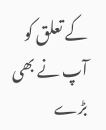کے تعلق کو آپ نے بھی بڑے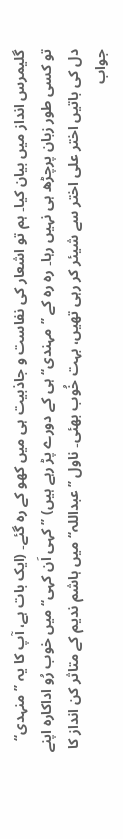گلیمرس انداز میں بیان کیا۔ ہم تو اشعار کی نفاست و جاذبیت ہی میں کھو کے رہ گئے۔ (ایک بات ہے، آپ کا یہ ’’منہدی‘‘ تو کسی طور زبان پرچڑھ ہی نہیں رہا۔ رہ رہ کے ’’مہندی‘‘ ہی کے دورے پڑ رہے ہیں) ’’کہی اَن کہی‘‘ میں خوب رُو اداکارہ اپنے دل کی باتیں اختر علی اختر سے شیئر کر رہی تھیں، بہت خُوب بھئی۔ ناول ’’عبداللہ‘‘ میں ہاشم ندیم کے متاثر کن انداز کا جواب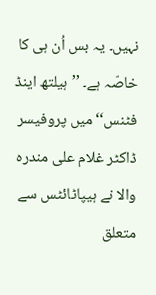نہیں۔ یہ بس اُن ہی کا خاصّہ ہے۔ ’’ہیلتھ اینڈ فٹنس‘‘ میں پروفیسر ڈاکٹر غلام علی مندرہ والا نے ہیپاٹائٹس سے متعلق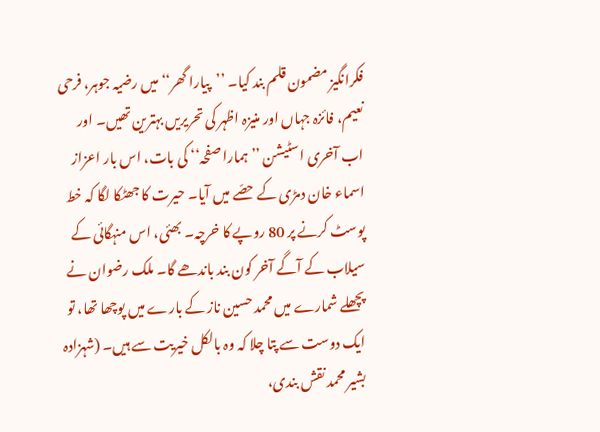فکرانگیز مضمون قلم بند کیا۔ ’’پیارا گھر‘‘ میں رضیہ جوہر، فرحی نعیم، فائزہ جہاں اور منیزہ اظہر کی تحریریں بہترین تھیں۔ اور اب آخری اسٹیشن ’’ہمارا صفحہ‘‘ کی بات، اس بار اعزاز اسماء خان دمڑی کے حصّے میں آیا۔ حیرت کا جھٹکا لگا کہ خط پوسٹ کرنے پر 80 روپے کا خرچہ۔ بھئی، اس منہگائی کے سیلاب کے آگے آخر کون بند باندھے گا۔ ملک رضوان نے پچھلے شمارے میں محمد حسین ناز کے بارے میں پوچھا تھا، تو ایک دوست سے پتا چلا کہ وہ بالکل خیریت سے ہیں۔ (شہزادہ بشیر محمد نقش بندی،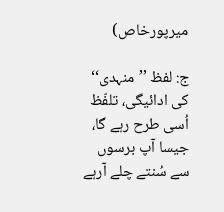میرپورخاص)

ج: لفظ ’’منہدی‘‘ کی ادائیگی، تلفّظ اُسی طرح رہے گا، جیسا آپ برسوں سے سُنتے چلے آرہے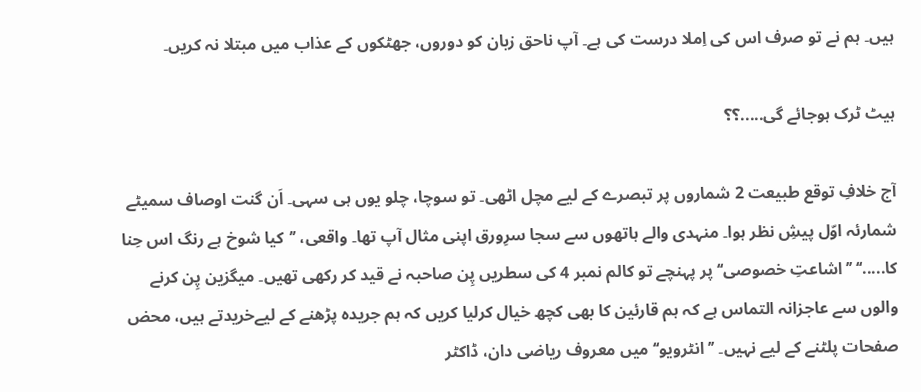ہیں۔ ہم نے تو صرف اس کی اِملا درست کی ہے۔ آپ ناحق زبان کو دوروں، جھٹکوں کے عذاب میں مبتلا نہ کریں۔

ہیٹ ٹرک ہوجائے گی.....؟؟

آج خلافِ توقع طبیعت 2 شماروں پر تبصرے کے لیے مچل اٹھی۔ تو سوچا، چلو یوں ہی سہی۔ اَن گنت اوصاف سمیٹے شمارئہ اوّل پیشِ نظر ہوا۔ منہدی والے ہاتھوں سے سجا سرِورق اپنی مثال آپ تھا۔ واقعی، ’’کیا شوخ ہے رنگ اس حِنا کا.....‘‘ ’’اشاعتِ خصوصی‘‘ پر پہنچے تو کالم نمبر 4 کی سطریں پِن صاحبہ نے قید کر رکھی تھیں۔ میگزین پِن کرنے والوں سے عاجزانہ التماس ہے کہ ہم قارئین کا بھی کچھ خیال کرلیا کریں کہ ہم جریدہ پڑھنے کے لیےخریدتے ہیں، محض صفحات پلٹنے کے لیے نہیں۔ ’’انٹرویو‘‘ میں معروف ریاضی دان، ڈاکٹر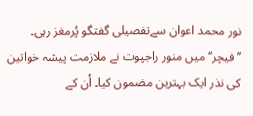نور محمد اعوان سےتفصیلی گفتگو پُرمغز رہی۔ ’’فیچر‘‘ میں منور راجپوت نے ملازمت پیشہ خواتین کی نذر ایک بہترین مضمون کیا۔ اُن کے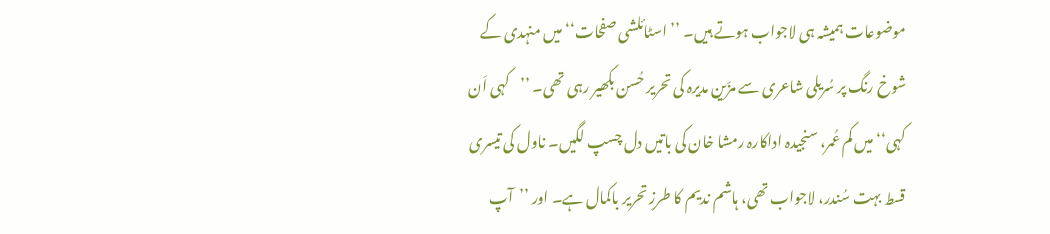موضوعات ہمیشہ ہی لاجواب ہوتے ہیں۔ ’’اسٹائلشی صفحات‘‘ میں منہدی کے شوخ رنگ پر سُریلی شاعری سے مزّین مدیرہ کی تحریر حُسن بکھیر رہی تھی۔ ’’کہی اَن کہی‘‘ میں کم عُمر، سنجیدہ اداکارہ رمشا خان کی باتیں دل چسپ لگیں۔ ناول کی تیسری قسط بہت سُندر، لاجواب تھی، ہاشم ندیم کا طرزِ تحریر باکمال ہے۔ اور ’’آپ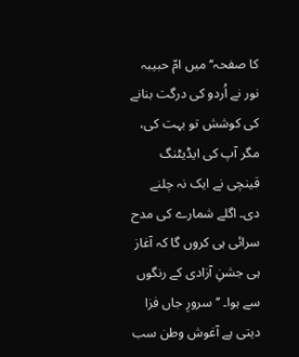کا صفحہ‘‘ میں امّ حبیبہ نور نے اُردو کی درگت بنانے کی کوشش تو بہت کی، مگر آپ کی ایڈیٹنگ قینچی نے ایک نہ چلنے دی۔ اگلے شمارے کی مدح سرائی ہی کروں گا کہ آغاز ہی جشنِ آزادی کے رنگوں سے ہوا۔ ’’سرورِ جاں فزا دیتی ہے آغوش وطن سب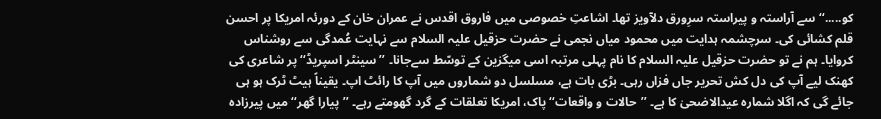کو.....‘‘ سے آراستہ و پیراستہ سرِورق دلآویز تھا۔ اشاعتِ خصوصی میں فاروق اقدس نے عمران خان کے دورئہ امریکا پر احسن قلم کشائی کی۔ سرچشمہ ہدایت میں محمود میاں نجمی نے حضرت حزقیل علیہ السلام سے نہایت عُمدگی سے روشناس کروایا۔ ہم نے تو حضرت حزقیل علیہ السلام کا نام پہلی مرتبہ اسی میگزین کے توسّط سےجانا۔ ’’سینٹر اسپریڈ‘‘ پر شاعری کی کھنک لیے آپ کی دل کش تحریر جاں فزاں رہی۔ بڑی بات ہے، مسلسل دو شماروں میں آپ کا رائٹ اپ۔ یقیناً ہیٹ ٹرک ہو ہی جائے گی کہ اگلا شمارہ عیدالاضحیٰ کا ہے۔ ’’حالات و واقعات‘‘ پاک، امریکا تعلقات کے گرد گھومتے رہے۔ ’’پیارا گھر‘‘ میں پیرزادہ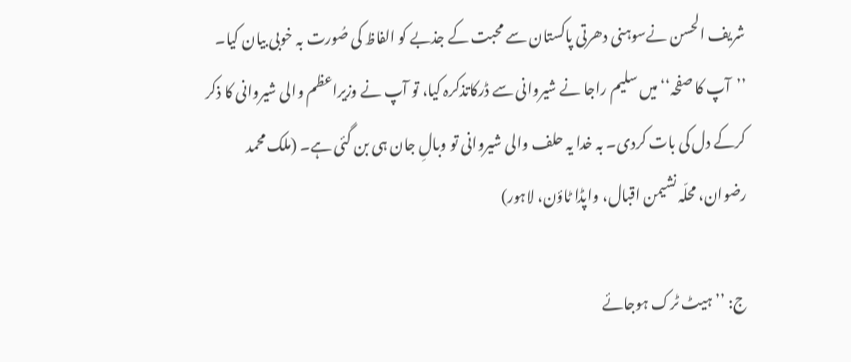شریف الحسن نےسوہنی دھرتی پاکستان سے محبت کے جذبے کو الفاظ کی صُورت بہ خوبی بیان کیا۔ ’’آپ کا صفحہ‘‘ میں سلیم راجا نے شیروانی سے ڈرکاتذکرہ کیا، تو آپ نے وزیراعظم والی شیروانی کا ذکر کرکے دل کی بات کردی۔ بہ خدا یہ حلف والی شیروانی تو وبالِ جان ہی بن گئی ہے۔ (ملک محمد رضوان، محلّہ نشیمن اقبال، واپڈا ٹاؤن، لاہور)

ج: ’’ہیٹ ٹرک ہوجائے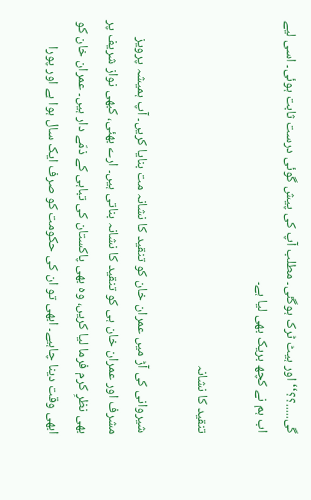گی.....؟؟‘‘ اور ہیٹ ٹرک ہوگئی۔ مطلب آپ کی پیش گوئی درست ثابت ہوئی۔ اسی لیے اب ہم نے کچھ بریک بھی لیا ہے۔

تنقید کا نشانہ

شیروانی کی آڑ میں عمران خان کو تنقید کا نشانہ مت بنایا کریں۔ آپ ہمیشہ پرویز مشرف اور عمران خان ہی کو تنقید کا نشانہ بناتی ہیں۔ ارے بھئی، کبھی نواز شریف پر بھی نظرِ کرم فرما لیا کریں، وہ بھی پاکستان کی تباہی کے ذمّے دار ہیں۔ عمران خان کو ابھی وقت دینا چاہیے۔ ابھی تو ان کی حکومت کو صرف ایک سال ہوا ہے اور پورا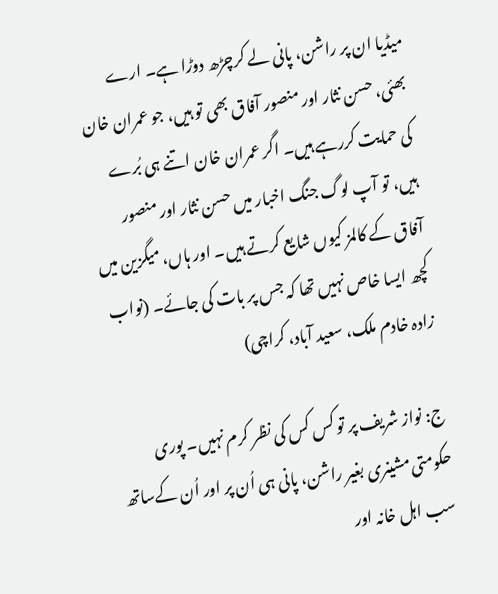میڈیا ان پر راشن، پانی لے کرچڑھ دوڑا ہے۔ ارے بھئی، حسن نثار اور منصور آفاق بھی تو ہیں، جو عمران خان کی حمایت کررہے ہیں۔ اگر عمران خان اتنے ہی بُرے ہیں، تو آپ لوگ جنگ اخبار میں حسن نثار اور منصور آفاق کے کالمز کیوں شایع کرتے ہیں۔ اور ہاں، میگزین میں کچھ ایسا خاص نہیں تھا کہ جس پر بات کی جائے۔ (نواب زادہ خادم ملک، سعید آباد، کراچی)

ج: نواز شریف پر تو کس کس کی نظر کرم نہیں۔ پوری حکومتی مشینری بغیر راشن، پانی ہی اُن پر اور اُن کےساتھ سب اہل خانہ اور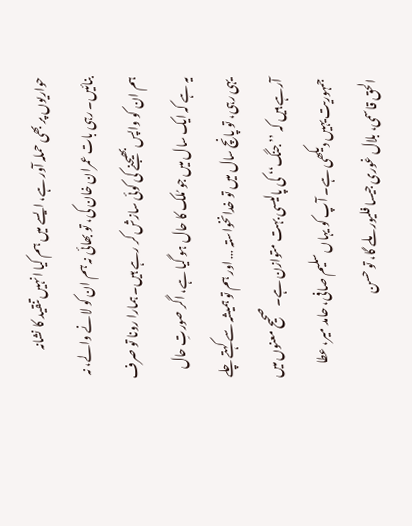حواریوں پر بھی حملہ آور ہے، ایسے میں ہم کیا انہیں تنقید کا نشانہ بنائیں۔ رہی بات عمران خان کی، تو بھائی نہ ہم ان کو لانے والے، نہ ہم ان کو واپس بھیجنے کی کوئی سازش کر رہے ہیں۔ ہمارا رونا تو صرف یہ ہے کہ ایک سال میں جو مُلک کا حال ہو گیا ہے، اگر صورتِ حال یہی رہی، تو پانچ سال میں تو خدانخواستہ … اور ہم تو ہمیشہ سے کہتے چلے آرہے ہیں کہ ’’جنگ‘‘ کی پالیسی بہت متوازن ہے۔ صحیح معنوں میں جمہوریت یہیں دیکھی ہے۔ آپ کو یہاں سلیم صافی، حامد میر، عطا الحق قاسمی، بلال غوری جیسا فلیور ملے گا، تو حسن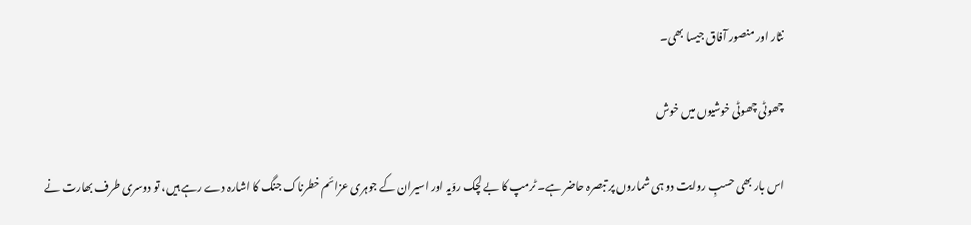نثار اور منصور آفاق جیسا بھی۔

چھوٹی چھوٹی خوشیوں میں خوش

اس بار بھی حسبِ روایت دو ہی شماروں پر تبصرہ حاضر ہے۔ ٹرمپ کا بے لچک روّیہ اور اسیران کے جوہری عزائم خطرناک جنگ کا اشارہ دے رہے ہیں، تو دوسری طرف بھارت نے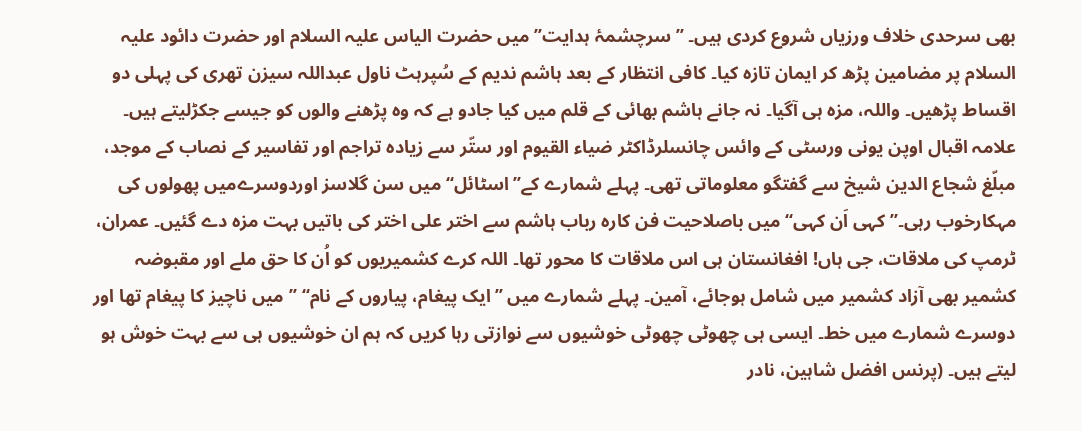بھی سرحدی خلاف ورزیاں شروع کردی ہیں۔ ’’سرچشمۂ ہدایت’’ میں حضرت الیاس علیہ السلام اور حضرت دائود علیہ السلام پر مضامین پڑھ کر ایمان تازہ کیا۔ کافی انتظار کے بعد ہاشم ندیم کے سُپرہٹ ناول عبداللہ سیزن تھری کی پہلی دو اقساط پڑھیں۔ واللہ، مزہ ہی آگیا۔ نہ جانے ہاشم بھائی کے قلم میں کیا جادو ہے کہ وہ پڑھنے والوں کو جیسے جکڑلیتے ہیں۔ علامہ اقبال اوپن یونی ورسٹی کے وائس چانسلرڈاکٹر ضیاء القیوم اور ستّر سے زیادہ تراجم اور تفاسیر کے نصاب کے موجد، مبلّغ شجاع الدین شیخ سے گفتگو معلوماتی تھی۔ پہلے شمارے کے’’اسٹائل‘‘میں سن گلاسز اوردوسرےمیں پھولوں کی مہکارخوب رہی۔’’کہی اَن کہی‘‘ میں باصلاحیت فن کارہ رباب ہاشم سے اختر علی اختر کی باتیں بہت مزہ دے گئیں۔ عمران، ٹرمپ کی ملاقات، جی ہاں! افغانستان ہی اس ملاقات کا محور تھا۔ اللہ کرے کشمیریوں کو اُن کا حق ملے اور مقبوضہ کشمیر بھی آزاد کشمیر میں شامل ہوجائے، آمین۔ پہلے شمارے میں ’’ایک پیغام، پیاروں کے نام‘‘ ’’میں ناچیز کا پیغام تھا اور دوسرے شمارے میں خط۔ ایسی ہی چھوٹی چھوٹی خوشیوں سے نوازتی رہا کریں کہ ہم ان خوشیوں ہی سے بہت خوش ہو لیتے ہیں۔ (پرنس افضل شاہین، نادر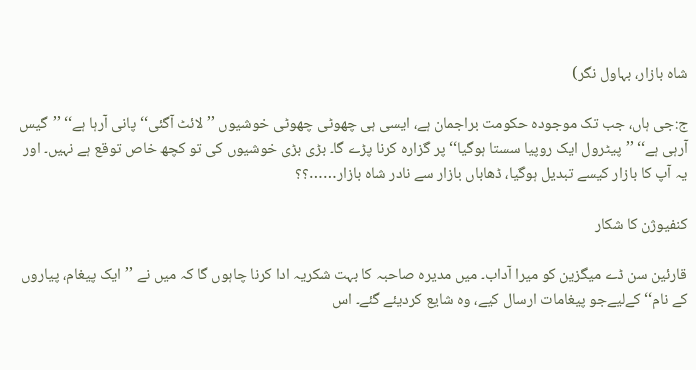شاہ بازار، بہاول نگر)

ج:جی ہاں، جب تک موجودہ حکومت براجمان ہے، ایسی ہی چھوٹی چھوٹی خوشیوں ’’لائٹ آگئی‘‘ پانی آرہا ہے‘‘ ’’گیس آرہی ہے‘‘ ’’پیٹرول ایک روپیا سستا ہوگیا‘‘ پر گزارہ کرنا پڑے گا۔ بڑی بڑی خوشیوں کی تو کچھ خاص توقع ہے نہیں۔ اور یہ آپ کا بازار کیسے تبدیل ہوگیا، ڈھاباں بازار سے نادر شاہ بازار……؟؟

کنفیوژن کا شکار

قارئین سن ڈے میگزین کو میرا آداب۔ میں مدیرہ صاحبہ کا بہت شکریہ ادا کرنا چاہوں گا کہ میں نے ’’ایک پیغام، پیاروں کے نام‘‘ کےلیےجو پیغامات ارسال کیے، وہ شایع کردیئے گئے۔ اس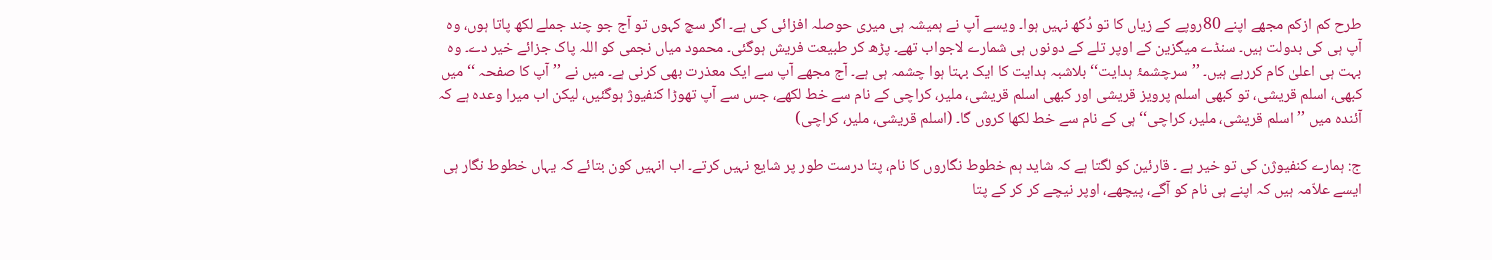طرح کم ازکم مجھے اپنے 80روپے کے زیاں کا تو دُکھ نہیں ہوا۔ ویسے آپ نے ہمیشہ ہی میری حوصلہ افزائی کی ہے۔ اگر سچ کہوں تو آج جو چند جملے لکھ پاتا ہوں، وہ آپ ہی کی بدولت ہیں۔ سنڈے میگزین کے اوپر تلے کے دونوں ہی شمارے لاجواب تھے۔ پڑھ کر طبیعت فریش ہوگئی۔ محمود میاں نجمی کو اللہ پاک جزائے خیر دے۔ وہ بہت ہی اعلیٰ کام کررہے ہیں۔ ’’سرچشمۂ ہدایت‘‘ بلاشبہ ہدایت کا ایک بہتا ہوا چشمہ ہی ہے۔ آج مجھے آپ سے ایک معذرت بھی کرنی ہے۔ میں نے ’’آپ کا صفحہ ‘‘ میں کبھی، اسلم قریشی، تو کبھی اسلم پرویز قریشی اور کبھی اسلم قریشی، ملیر، کراچی کے نام سے خط لکھے، جس سے آپ تھوڑا کنفیوژ ہوگئیں، لیکن اب میرا وعدہ ہے کہ آئندہ میں ’’اسلم قریشی، ملیر، کراچی‘‘ ہی کے نام سے خط لکھا کروں گا۔ (اسلم قریشی، ملیر، کراچی)

ج: ہمارے کنفیوژن کی تو خیر ہے ۔ قارئین کو لگتا ہے کہ شاید ہم خطوط نگاروں کا نام، پتا درست طور پر شایع نہیں کرتے۔ اب انہیں کون بتائے کہ یہاں خطوط نگار ہی ایسے علاّمہ ہیں کہ اپنے ہی نام کو آگے، پیچھے، اوپر نیچے کر کر کے پتا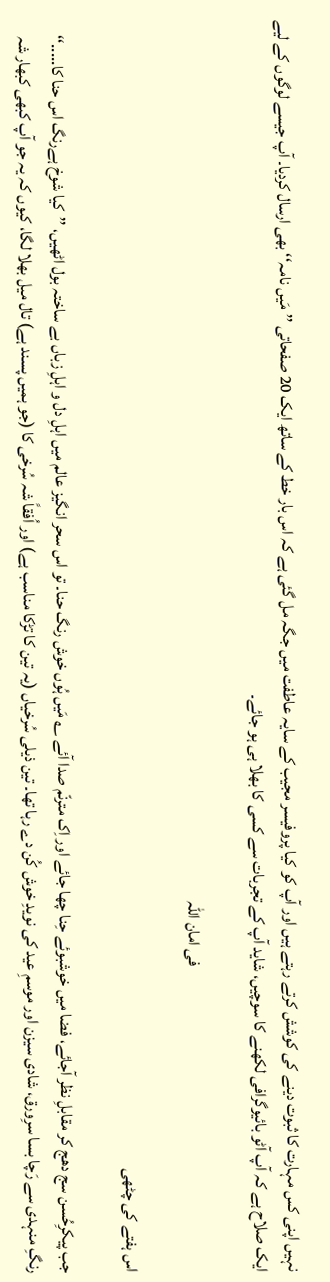نہیں اپنی کس مہارت کا ثبوت دینے کی کوشش کرتے رہتے ہیں اور آپ کو کیا پروفیسر مجیب کے سایہ عاطفت میں جگہ مل گئی ہے کہ اس بار خط کے ساتھ ایک 20 صفحاتی ’’مَیں نامہ‘‘ بھی ارسال کردیا۔ آپ جیسے لوگوں کے لیے ایک صلاح ہے کہ آپ آٹو بائیوگرافی لکھنے کا سوچیں، شاید آپ کے تجربات سے کسی کا بھلا ہی ہو جائے۔

                                                                                            فی امان اللہ

اس ہفتے کی چٹھی

جب پیکرِحُسن سج دھج کر مقابلِ نظر آجائے، فضا میں خوشبوئے حِنا چھا جائے اور اِک مترنّم صدا آئے ؎ مَیں ہُوں خوش رنگ حنا۔ تو اس سحر انگیز عالم میں اہلِ دل و اہلِ زباں بے ساختہ بول اٹھیں، ’’کیا شوخ ہےرنگ اس حنا کا.....‘‘ رنگِ منہدی سے رَچا بسا سرِورق، شادی سیزن اور موسمِ عید کی نویدِ خوش کُن دے رہا تھا۔ تین ذیلی سُرخیاں (یہ تین کا تڑکا مناسب ہے) اور اُفقاً شہ سُرخی کا (جو ہمیں پسند ہے) تال میل بھلا لگا، کیوں کہ یہ جو آپ کبھی کبھار شہ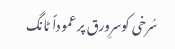سُرخی کوسرِورق پر عموداً ٹانگ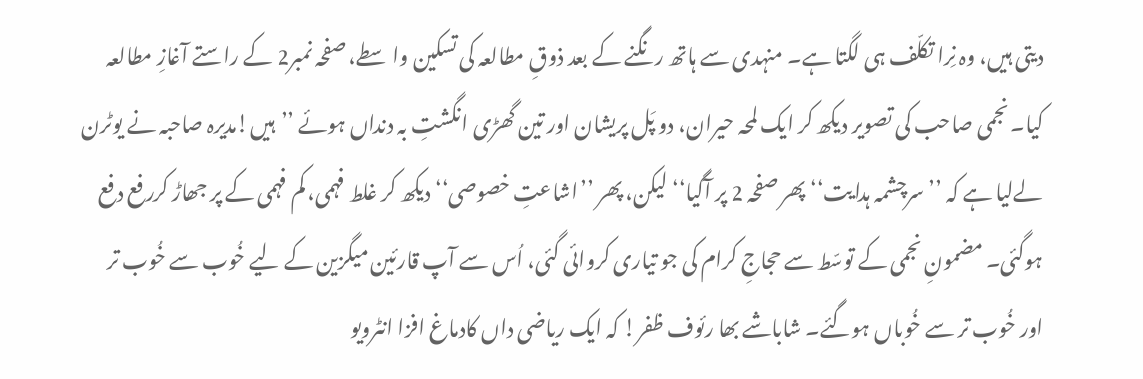دیتی ہیں، وہ نِرا تکلّف ہی لگتا ہے۔ منہدی سے ہاتھ رنگنے کے بعد ذوقِ مطالعہ کی تسکین واسطے، صفحہ نمبر2 کے راستے آغازِ مطالعہ کیا۔ نجمی صاحب کی تصویر دیکھ کر ایک لمحہ حیران، دو پَل پریشان اور تین گھڑی انگشتِ بہ دنداں ہوئے ’’ہیں!مدیرہ صاحبہ نے یوٹرن لےلیا ہے کہ ’’سرچشمہ ہدایت‘‘ پھر صفحہ 2 پر آگیا‘‘ لیکن، پھر ’’اشاعتِ خصوصی‘‘ دیکھ کر غلط فہمی، کم فہمی کے پر جھاڑ کررفع دفع ہوگئی۔ مضمونِ نجمی کے توسّط سے حجاجِ کرام کی جو تیاری کروائی گئی، اُس سے آپ قارئین میگزین کے لیے خُوب سے خُوب تر اور خُوب تر سے خُوباں ہوگئے۔ شاباشے بھا رئوف ظفر! کہ ایک ریاضی داں کادماغ افزا انٹرویو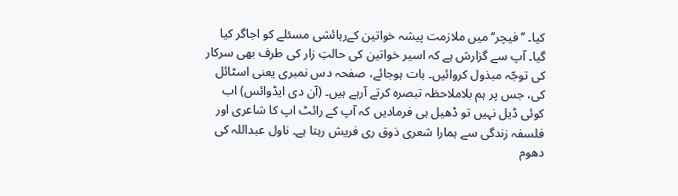کیا۔ ’’فیچر‘‘ میں ملازمت پیشہ خواتین کےرہائشی مسئلے کو اجاگر کیا گیا۔ آپ سے گزارش ہے کہ اسیر خواتین کی حالتِ زار کی طرف بھی سرکار کی توجّہ مبذول کروائیں۔ بات ہوجائے، صفحہ دس نمبری یعنی اسٹائل کی، جس پر ہم بلاملاحظہ تبصرہ کرتے آرہے ہیں۔ (آن دی ایڈوائس) اب کوئی ڈیل نہیں تو ڈھیل ہی فرمادیں کہ آپ کے رائٹ اپ کا شاعری اور فلسفہ زندگی سے ہمارا شعری ذوق ری فریش رہتا ہے۔ ناول عبداللہ کی دھوم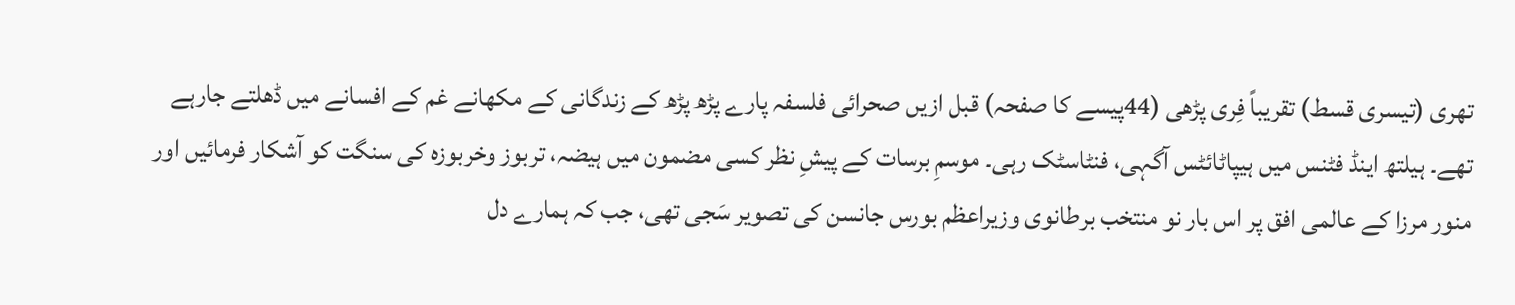تھری (تیسری قسط) تقریباً فِری پڑھی (44پیسے کا صفحہ) قبل ازیں صحرائی فلسفہ پارے پڑھ پڑھ کے زندگانی کے مکھانے غم کے افسانے میں ڈھلتے جارہے تھے۔ ہیلتھ اینڈ فٹنس میں ہیپاٹائٹس آگہی، فنٹاسٹک رہی۔ موسمِ برسات کے پیشِ نظر کسی مضمون میں ہیضہ، تربوز وخربوزہ کی سنگت کو آشکار فرمائیں اور منور مرزا کے عالمی افق پر اس بار نو منتخب برطانوی وزیراعظم بورس جانسن کی تصویر سَجی تھی، جب کہ ہمارے دل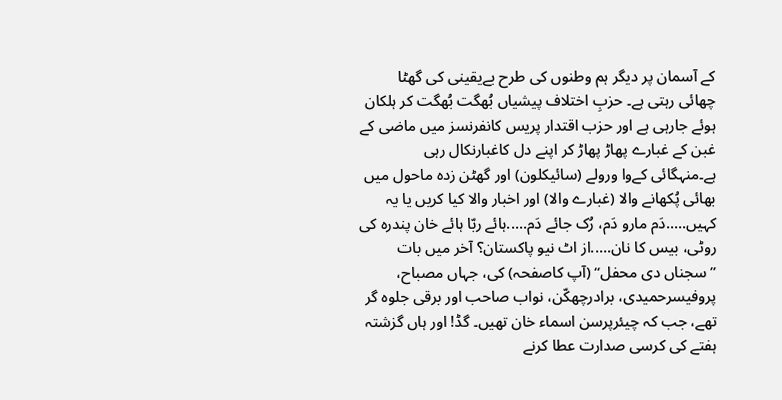کے آسمان پر دیگر ہم وطنوں کی طرح بےیقینی کی گھٹا چھائی رہتی ہے۔ حزبِ اختلاف پیشیاں بُھگت بُھگت کر ہلکان ہوئے جارہی ہے اور حزب اقتدار پریس کانفرنسز میں ماضی کے غبن کے غبارے پھاڑ پھاڑ کر اپنے دل کاغبارنکال رہی ہے۔منہگائی کےوا ورولے (سائیکلون) اور گھٹن زدہ ماحول میں بھائی پُکھانے والا (غبارے والا) اور اخبار والا کیا کریں یا یہ کہیں.....دَم مارو دَم، رُک جائے دَم.....ہائے ربّا ہائے خان پندرہ کی روٹی، بیس کا نان.....از اٹ نیو پاکستان؟ آخر میں بات ’’سجناں دی محفل‘‘ (آپ کاصفحہ) کی، جہاں مصباح، پروفیسرحمیدی، برادرچھکّن، نواب صاحب اور برقی جلوہ گر تھے، جب کہ چیئرپرسن اسماء خان تھیں۔ گڈ! اور ہاں گزشتہ ہفتے کی کرسی صدارت عطا کرنے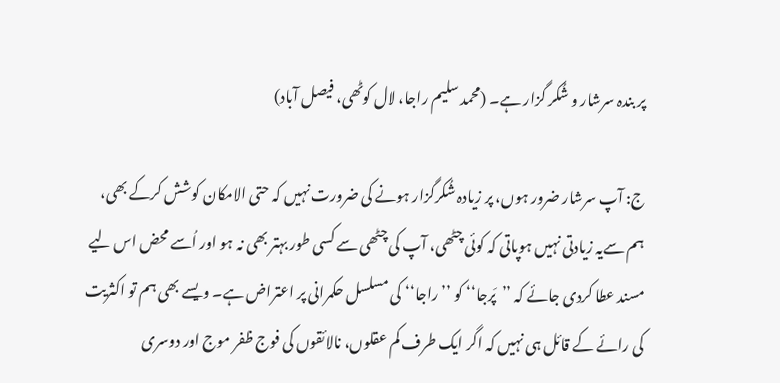پر بندہ سرشار و شُکر گزار ہے۔ (محمد سلیم راجا، لال کوٹھی، فیصل آباد)

ج: آپ سرشار ضرور ہوں، پر زیادہ شُکرگزار ہونے کی ضرورت نہیں کہ حتی الامکان کوشش کرکے بھی، ہم سےیہ زیادتی نہیں ہوپاتی کہ کوئی چٹھی، آپ کی چٹھی سے کسی طور بہتر بھی نہ ہو اور اُسے محض اس لیے مسند عطا کردی جائے کہ ’’پَرجا‘‘ کو ’’راجا‘‘ کی مسلسل حکمرانی پر اعتراض ہے۔ ویسے بھی ہم تو اکثریت کی رائے کے قائل ہی نہیں کہ اگر ایک طرف کم عقلوں، نالائقوں کی فوج ظفر موج اور دوسری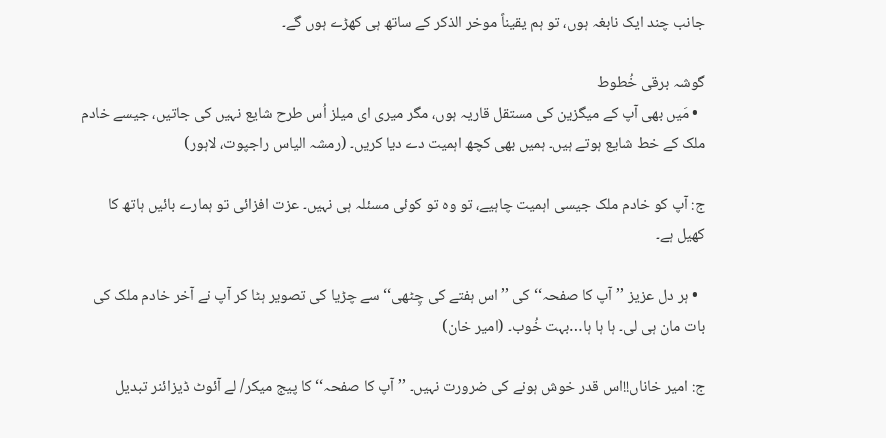جانب چند ایک نابغہ ہوں، تو ہم یقیناً موخر الذکر کے ساتھ ہی کھڑے ہوں گے۔

گوشہ برقی خُطوط
  • مَیں بھی آپ کے میگزین کی مستقل قاریہ ہوں، مگر میری ای میلز اُس طرح شایع نہیں کی جاتیں، جیسے خادم ملک کے خط شایع ہوتے ہیں۔ ہمیں بھی کچھ اہمیت دے دیا کریں۔ (رمشہ الیاس راجپوت، لاہور)

ج: آپ کو خادم ملک جیسی اہمیت چاہیے، تو وہ تو کوئی مسئلہ ہی نہیں۔ عزت افزائی تو ہمارے بائیں ہاتھ کا کھیل ہے۔

  • ہر دل عزیز ’’آپ کا صفحہ‘‘ کی ’’اس ہفتے کی چِٹھی‘‘ سے چڑیا کی تصویر ہٹا کر آپ نے آخر خادم ملک کی بات مان ہی لی۔ ہا ہا ہا…بہت خُوب۔ (امیر خان)

ج: امیر خاناں!!اس قدر خوش ہونے کی ضرورت نہیں۔ ’’آپ کا صفحہ‘‘ کا پیج میکر/ لے آئوٹ ڈیزائنر تبدیل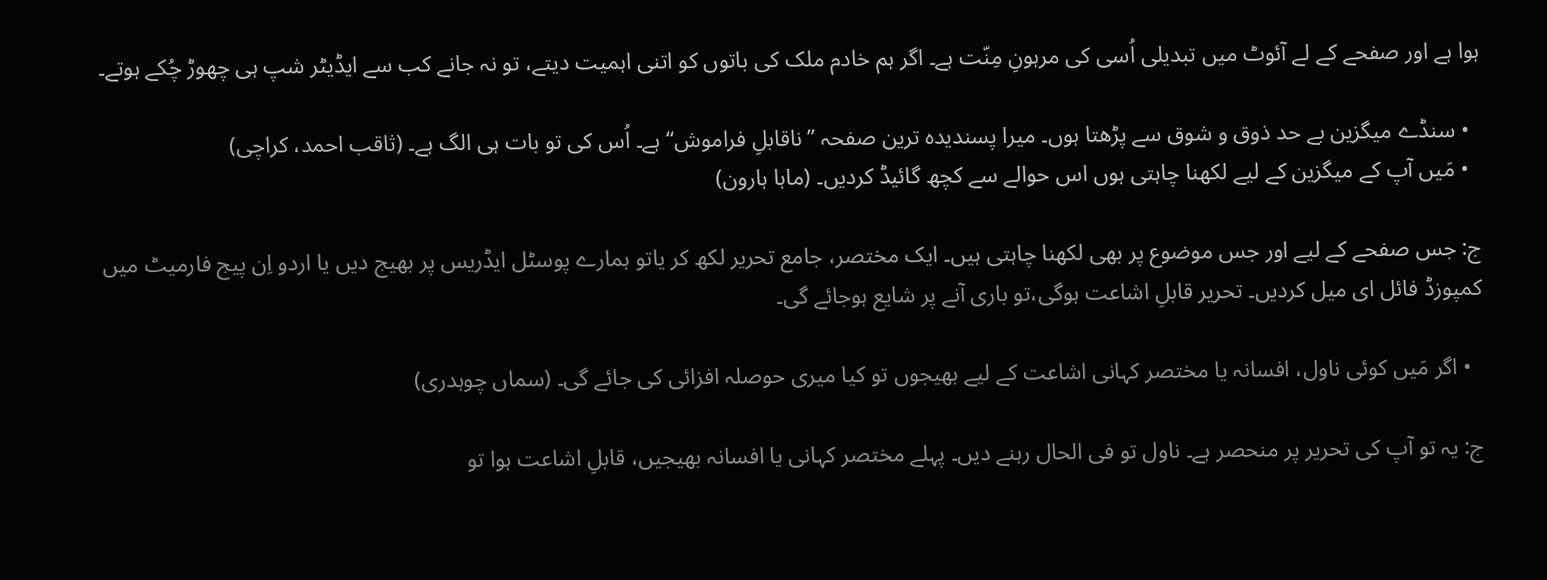ہوا ہے اور صفحے کے لے آئوٹ میں تبدیلی اُسی کی مرہونِ مِنّت ہے۔ اگر ہم خادم ملک کی باتوں کو اتنی اہمیت دیتے، تو نہ جانے کب سے ایڈیٹر شپ ہی چھوڑ چُکے ہوتے۔

  • سنڈے میگزین بے حد ذوق و شوق سے پڑھتا ہوں۔ میرا پسندیدہ ترین صفحہ ’’ناقابلِ فراموش‘‘ ہے۔ اُس کی تو بات ہی الگ ہے۔ (ثاقب احمد، کراچی)
  • مَیں آپ کے میگزین کے لیے لکھنا چاہتی ہوں اس حوالے سے کچھ گائیڈ کردیں۔ (ماہا ہارون)

ج: جس صفحے کے لیے اور جس موضوع پر بھی لکھنا چاہتی ہیں۔ ایک مختصر، جامع تحریر لکھ کر یاتو ہمارے پوسٹل ایڈریس پر بھیج دیں یا اردو اِن پیج فارمیٹ میں کمپوزڈ فائل ای میل کردیں۔ تحریر قابلِ اشاعت ہوگی،تو باری آنے پر شایع ہوجائے گی۔

  • اگر مَیں کوئی ناول، افسانہ یا مختصر کہانی اشاعت کے لیے بھیجوں تو کیا میری حوصلہ افزائی کی جائے گی۔ (سماں چوہدری)

ج: یہ تو آپ کی تحریر پر منحصر ہے۔ ناول تو فی الحال رہنے دیں۔ پہلے مختصر کہانی یا افسانہ بھیجیں، قابلِ اشاعت ہوا تو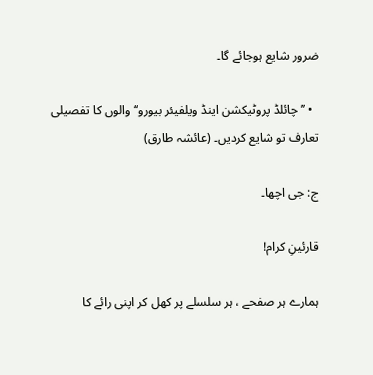ضرور شایع ہوجائے گا۔

  • ’’چائلڈ پروٹیکشن اینڈ ویلفیئر بیورو‘‘ والوں کا تفصیلی تعارف تو شایع کردیں۔ (عائشہ طارق)

ج: جی اچھا۔

قارئینِ کرام!

ہمارے ہر صفحے ، ہر سلسلے پر کھل کر اپنی رائے کا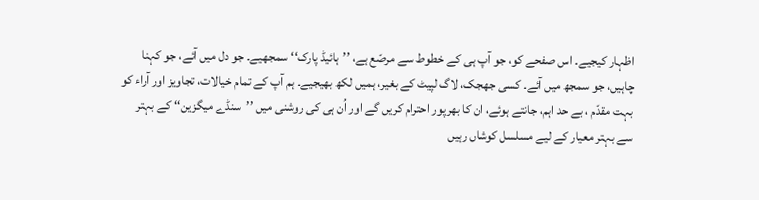اظہار کیجیے۔ اس صفحے کو، جو آپ ہی کے خطوط سے مرصّع ہے، ’’ہائیڈ پارک‘‘ سمجھیے۔ جو دل میں آئے، جو کہنا چاہیں، جو سمجھ میں آئے۔ کسی جھجک، لاگ لپیٹ کے بغیر، ہمیں لکھ بھیجیے۔ ہم آپ کے تمام خیالات، تجاویز اور آراء کو بہت مقدّم ، بے حد اہم، جانتے ہوئے، ان کا بھرپور احترام کریں گے اور اُن ہی کی روشنی میں ’’سنڈے میگزین‘‘ کے بہتر سے بہتر معیار کے لیے مسلسل کوشاں رہیں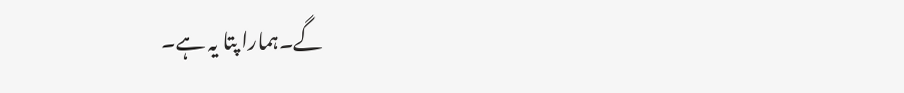گے۔ہمارا پتا یہ ہے۔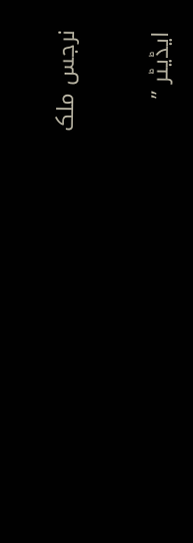نرجس ملک

ایڈیٹر ’’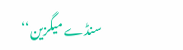سنڈے میگزین‘‘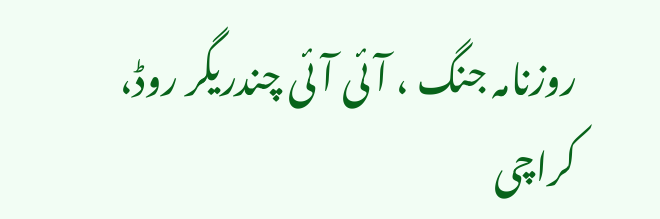روزنامہ جنگ ، آئی آئی چندریگر روڈ، کراچی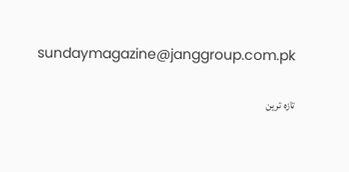sundaymagazine@janggroup.com.pk

تازہ ترین